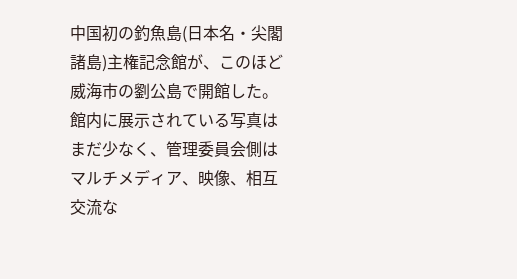中国初の釣魚島(日本名・尖閣諸島)主権記念館が、このほど威海市の劉公島で開館した。
館内に展示されている写真はまだ少なく、管理委員会側はマルチメディア、映像、相互交流な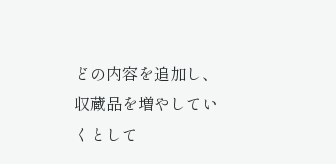どの内容を追加し、収蔵品を増やしていくとして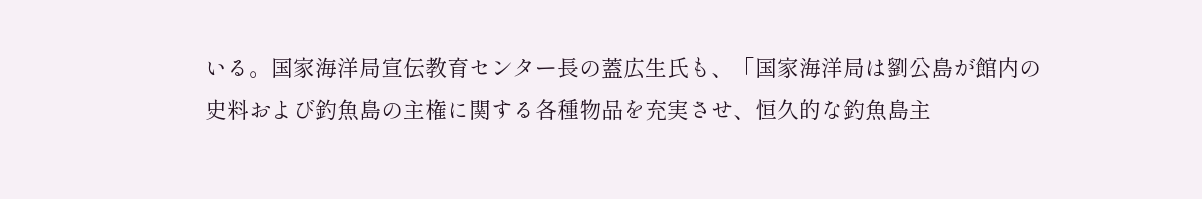いる。国家海洋局宣伝教育センター長の蓋広生氏も、「国家海洋局は劉公島が館内の史料および釣魚島の主権に関する各種物品を充実させ、恒久的な釣魚島主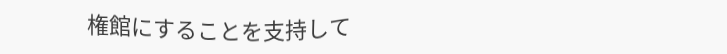権館にすることを支持して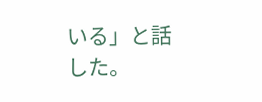いる」と話した。